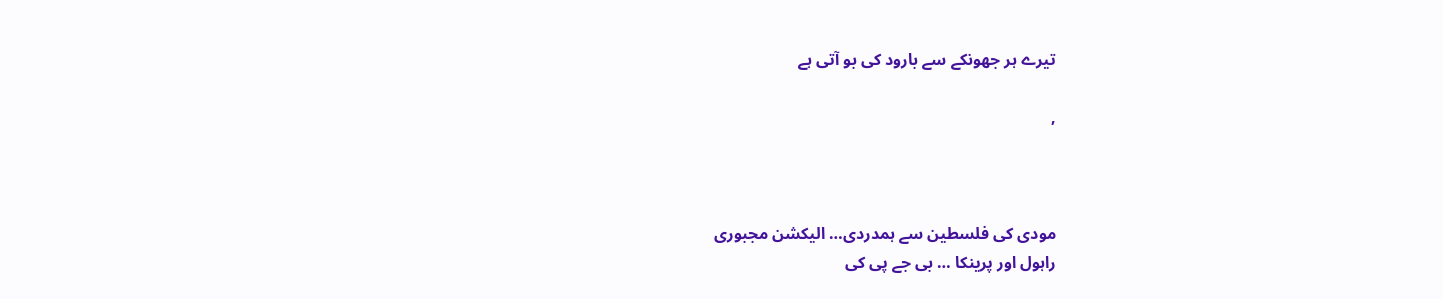تیرے ہر جھونکے سے بارود کی بو آتی ہے

,



مودی کی فلسطین سے ہمدردی… الیکشن مجبوری
راہول اور پرینکا … بی جے پی کی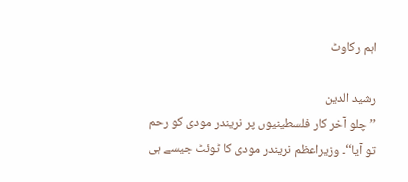اہم رکاوٹ

رشید الدین
’’چلو آخر کار فلسطینیوں پر نریندر مودی کو رحم تو آیا‘‘۔ وزیراعظم نریندر مودی کا ٹوئٹ جیسے ہی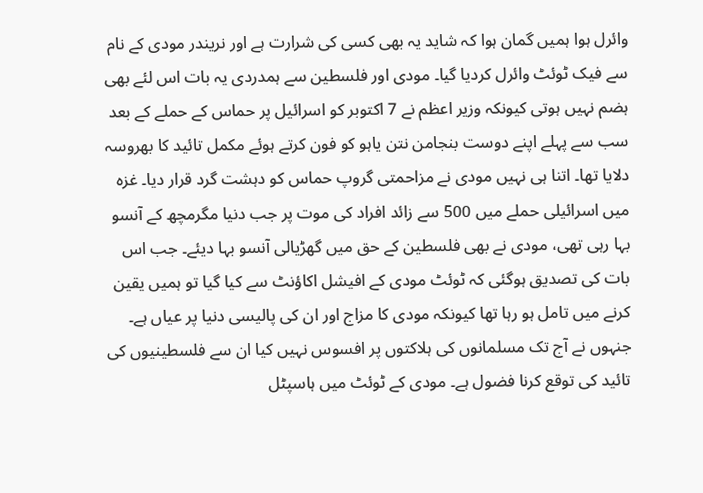وائرل ہوا ہمیں گمان ہوا کہ شاید یہ بھی کسی کی شرارت ہے اور نریندر مودی کے نام سے فیک ٹوئٹ وائرل کردیا گیا۔ مودی اور فلسطین سے ہمدردی یہ بات اس لئے بھی ہضم نہیں ہوتی کیونکہ وزیر اعظم نے 7 اکتوبر کو اسرائیل پر حماس کے حملے کے بعد سب سے پہلے اپنے دوست بنجامن نتن یاہو کو فون کرتے ہوئے مکمل تائید کا بھروسہ دلایا تھا۔ اتنا ہی نہیں مودی نے مزاحمتی گروپ حماس کو دہشت گرد قرار دیا۔ غزہ میں اسرائیلی حملے میں 500 سے زائد افراد کی موت پر جب دنیا مگرمچھ کے آنسو بہا رہی تھی، مودی نے بھی فلسطین کے حق میں گھڑیالی آنسو بہا دیئے۔ جب اس بات کی تصدیق ہوگئی کہ ٹوئٹ مودی کے افیشل اکاؤنٹ سے کیا گیا تو ہمیں یقین کرنے میں تامل ہو رہا تھا کیونکہ مودی کا مزاج اور ان کی پالیسی دنیا پر عیاں ہے۔ جنہوں نے آج تک مسلمانوں کی ہلاکتوں پر افسوس نہیں کیا ان سے فلسطینیوں کی تائید کی توقع کرنا فضول ہے۔ مودی کے ٹوئٹ میں ہاسپٹل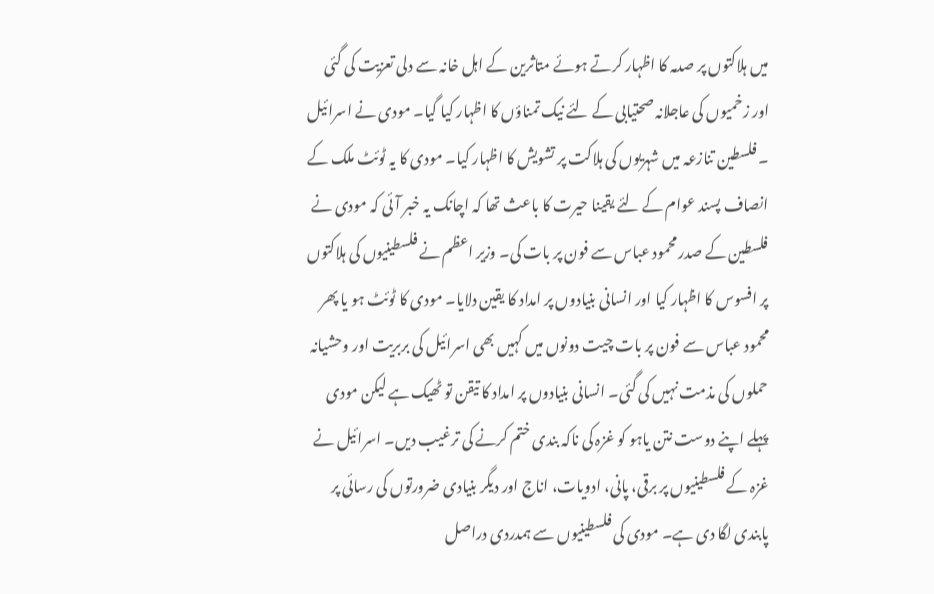میں ہلاکتوں پر صدمہ کا اظہار کرتے ہوئے متاثرین کے اہل خانہ سے دلی تعزیت کی گئی اور زخمیوں کی عاجلانہ صحتیابی کے لئے نیک تمناؤں کا اظہار کیا گیا۔ مودی نے اسرائیل ۔ فلسطین تنازعہ میں شہریوں کی ہلاکت پر تشویش کا اظہار کیا۔ مودی کا یہ ٹوئٹ ملک کے انصاف پسند عوام کے لئے یقینا حیرت کا باعث تھا کہ اچانک یہ خبر آئی کہ مودی نے فلسطین کے صدر محمود عباس سے فون پر بات کی۔ وزیر اعظم نے فلسطینیوں کی ہلاکتوں پر افسوس کا اظہار کیا اور انسانی بنیادوں پر امداد کا یقین دلایا۔ مودی کا ٹوئٹ ہو یا پھر محمود عباس سے فون پر بات چیت دونوں میں کہیں بھی اسرائیل کی بربریت اور وحشیانہ حملوں کی مذمت نہیں کی گئی۔ انسانی بنیادوں پر امداد کا تیقن تو ٹھیک ہے لیکن مودی پہلے اپنے دوست نتن یاہو کو غزہ کی ناکہ بندی ختم کرنے کی ترغیب دیں۔ اسرائیل نے غزہ کے فلسطینیوں پر برقی، پانی، ادویات، اناج اور دیگر بنیادی ضرورتوں کی رسائی پر پابندی لگا دی ہے۔ مودی کی فلسطینیوں سے ہمدردی دراصل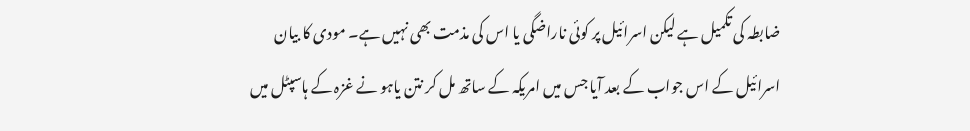ضابطہ کی تکمیل ہے لیکن اسرائیل پر کوئی ناراضگی یا اس کی مذمت بھی نہیں ہے۔ مودی کا بیان اسرائیل کے اس جواب کے بعد آیا جس میں امریکہ کے ساتھ مل کر نتن یاہو نے غزہ کے ہاسپٹل میں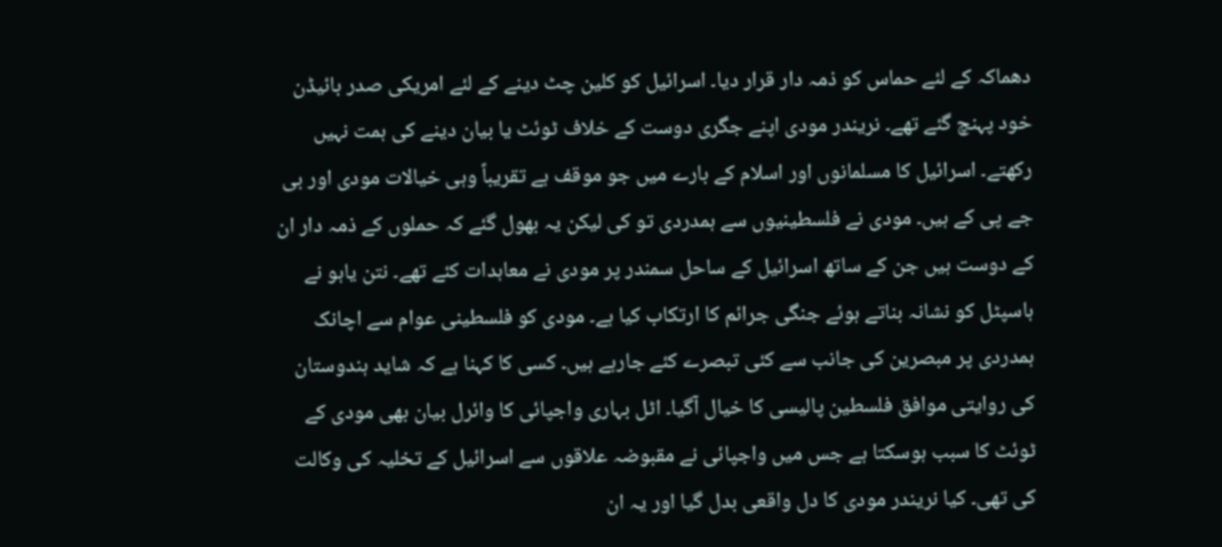دھماکہ کے لئے حماس کو ذمہ دار قرار دیا۔ اسرائیل کو کلین چٹ دینے کے لئے امریکی صدر بائیڈن خود پہنچ گئے تھے۔ نریندر مودی اپنے جگری دوست کے خلاف ٹوئٹ یا بیان دینے کی ہمت نہیں رکھتے۔ اسرائیل کا مسلمانوں اور اسلام کے بارے میں جو موقف ہے تقریباً وہی خیالات مودی اور بی جے پی کے ہیں۔ مودی نے فلسطینیوں سے ہمدردی تو کی لیکن یہ بھول گئے کہ حملوں کے ذمہ دار ان کے دوست ہیں جن کے ساتھ اسرائیل کے ساحل سمندر پر مودی نے معاہدات کئے تھے۔ نتن یاہو نے ہاسپٹل کو نشانہ بناتے ہوئے جنگی جرائم کا ارتکاب کیا ہے۔ مودی کو فلسطینی عوام سے اچانک ہمدردی پر مبصرین کی جانب سے کئی تبصرے کئے جارہے ہیں۔ کسی کا کہنا ہے کہ شاید ہندوستان کی روایتی موافق فلسطین پالیسی کا خیال آگیا۔ اٹل بہاری واجپائی کا وائرل بیان بھی مودی کے ٹوئٹ کا سبب ہوسکتا ہے جس میں واجپائی نے مقبوضہ علاقوں سے اسرائیل کے تخلیہ کی وکالت کی تھی۔ کیا نریندر مودی کا دل واقعی بدل گیا اور یہ ان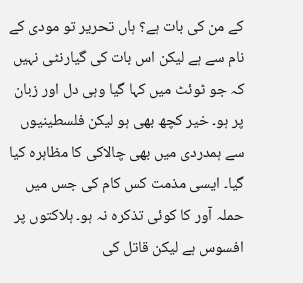کے من کی بات ہے؟ ہاں تحریر تو مودی کے نام سے ہے لیکن اس بات کی گیارنٹی نہیں کہ جو ٹوئٹ میں کہا گیا وہی دل اور زبان پر ہو۔ خیر کچھ بھی ہو لیکن فلسطینیوں سے ہمدردی میں بھی چالاکی کا مظاہرہ کیا گیا۔ ایسی مذمت کس کام کی جس میں حملہ آور کا کوئی تذکرہ نہ ہو۔ ہلاکتوں پر افسوس ہے لیکن قاتل کی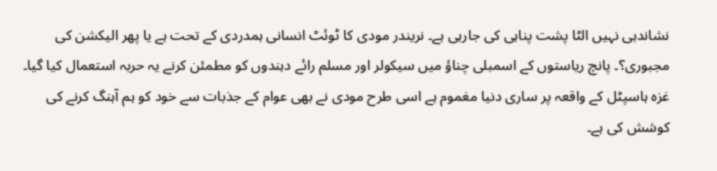نشاندہی نہیں الٹا پشت پناہی کی جارہی ہے۔ نریندر مودی کا ٹوئٹ انسانی ہمدردی کے تحت ہے یا پھر الیکشن کی مجبوری؟۔ پانچ ریاستوں کے اسمبلی چناؤ میں سیکولر اور مسلم رائے دہندوں کو مطمئن کرنے یہ حربہ استعمال کیا گیا۔ غزہ ہاسپٹل کے واقعہ پر ساری دنیا مغموم ہے اسی طرح مودی نے بھی عوام کے جذبات سے خود کو ہم آہنگ کرنے کی کوشش کی ہے۔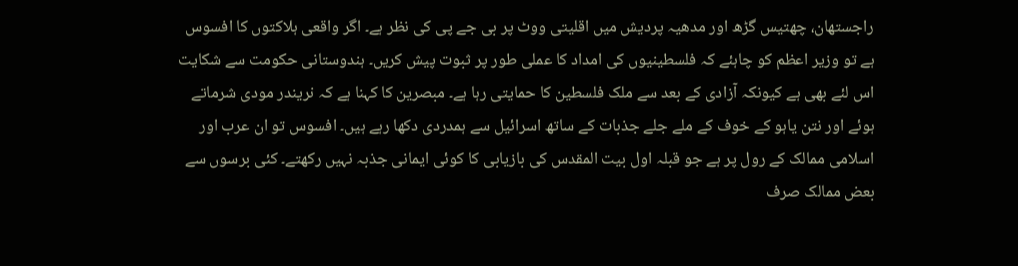راجستھان، چھتیس گڑھ اور مدھیہ پردیش میں اقلیتی ووٹ پر بی جے پی کی نظر ہے۔ اگر واقعی ہلاکتوں کا افسوس ہے تو وزیر اعظم کو چاہئے کہ فلسطینیوں کی امداد کا عملی طور پر ثبوت پیش کریں۔ ہندوستانی حکومت سے شکایت اس لئے بھی ہے کیونکہ آزادی کے بعد سے ملک فلسطین کا حمایتی رہا ہے۔ مبصرین کا کہنا ہے کہ نریندر مودی شرماتے ہوئے اور نتن یاہو کے خوف کے ملے جلے جذبات کے ساتھ اسرائیل سے ہمدردی دکھا رہے ہیں۔ افسوس تو ان عرب اور اسلامی ممالک کے رول پر ہے جو قبلہ اول بیت المقدس کی بازیابی کا کوئی ایمانی جذبہ نہیں رکھتے۔ کئی برسوں سے بعض ممالک صرف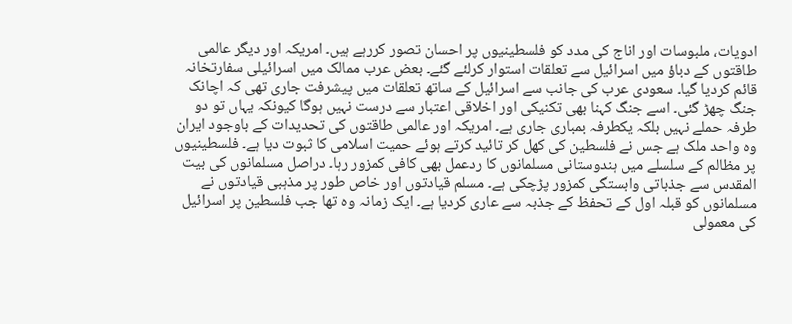ادویات، ملبوسات اور اناج کی مدد کو فلسطینیوں پر احسان تصور کررہے ہیں۔ امریکہ اور دیگر عالمی طاقتوں کے دباؤ میں اسرائیل سے تعلقات استوار کرلئے گئے۔ بعض عرب ممالک میں اسرائیلی سفارتخانہ قائم کردیا گیا۔ سعودی عرب کی جانب سے اسرائیل کے ساتھ تعلقات میں پیشرفت جاری تھی کہ اچانک جنگ چھڑ گئی۔ اسے جنگ کہنا بھی تکنیکی اور اخلاقی اعتبار سے درست نہیں ہوگا کیونکہ یہاں تو دو طرفہ حملے نہیں بلکہ یکطرفہ بمباری جاری ہے۔ امریکہ اور عالمی طاقتوں کی تحدیدات کے باوجود ایران وہ واحد ملک ہے جس نے فلسطین کی کھل کر تائید کرتے ہوئے حمیت اسلامی کا ثبوت دیا ہے۔ فلسطینیوں پر مظالم کے سلسلے میں ہندوستانی مسلمانوں کا ردعمل بھی کافی کمزور رہا۔ دراصل مسلمانوں کی بیت المقدس سے جذباتی وابستگی کمزور پڑچکی ہے۔ مسلم قیادتوں اور خاص طور پر مذہبی قیادتوں نے مسلمانوں کو قبلہ اول کے تحفظ کے جذبہ سے عاری کردیا ہے۔ ایک زمانہ وہ تھا جب فلسطین پر اسرائیل کی معمولی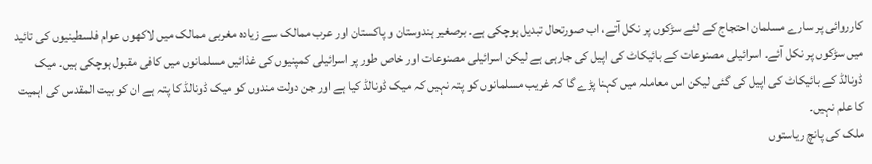کارروائی پر سارے مسلمان احتجاج کے لئے سڑکوں پر نکل آتے، اب صورتحال تبدیل ہوچکی ہے۔ برصغیر ہندوستان و پاکستان اور عرب ممالک سے زیادہ مغربی ممالک میں لاکھوں عوام فلسطینیوں کی تائید میں سڑکوں پر نکل آئے۔ اسرائیلی مصنوعات کے بائیکاٹ کی اپیل کی جارہی ہے لیکن اسرائیلی مصنوعات اور خاص طور پر اسرائیلی کمپنیوں کی غذائیں مسلمانوں میں کافی مقبول ہوچکی ہیں۔ میک ڈونالڈ کے بائیکاٹ کی اپیل کی گئی لیکن اس معاملہ میں کہنا پڑے گا کہ غریب مسلمانوں کو پتہ نہیں کہ میک ڈونالڈ کیا ہے اور جن دولت مندوں کو میک ڈونالڈ کا پتہ ہے ان کو بیت المقدس کی اہمیت کا علم نہیں۔
ملک کی پانچ ریاستوں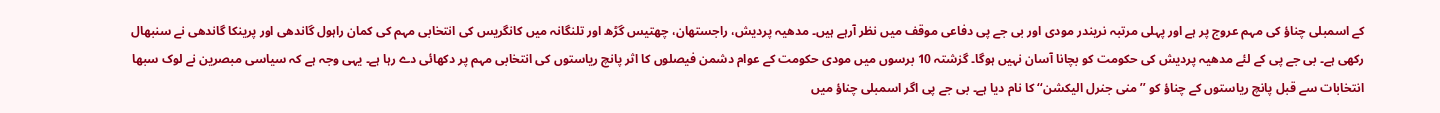کے اسمبلی چناؤ کی مہم عروج پر ہے اور پہلی مرتبہ نریندر مودی اور بی جے پی دفاعی موقف میں نظر آرہے ہیں۔ مدھیہ پردیش، راجستھان، چھتیس گڑھ اور تلنگانہ میں کانگریس کی انتخابی مہم کی کمان راہول گاندھی اور پرینکا گاندھی نے سنبھال رکھی ہے۔ بی جے پی کے لئے مدھیہ پردیش کی حکومت کو بچانا آسان نہیں ہوگا۔ گزشتہ 10 برسوں میں مودی حکومت کے عوام دشمن فیصلوں کا اثر پانچ ریاستوں کی انتخابی مہم پر دکھائی دے رہا ہے۔ یہی وجہ ہے کہ سیاسی مبصرین نے لوک سبھا انتخابات سے قبل پانچ ریاستوں کے چناؤ کو ’’منی جنرل الیکشن‘‘ کا نام دیا ہے۔ بی جے پی اگر اسمبلی چناؤ میں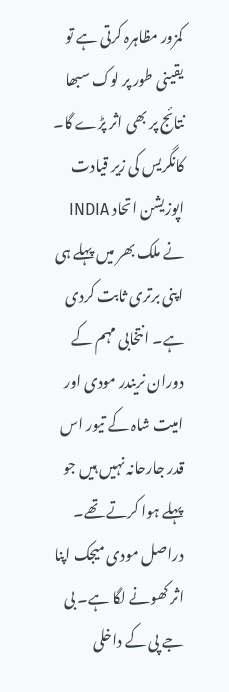کمزور مظاہرہ کرتی ہے تو یقینی طور پر لوک سبھا نتائج پر بھی اثر پڑے گا۔ کانگریس کی زیر قیادت اپوزیشن اتحاد INDIA نے ملک بھر میں پہلے ہی اپنی برتری ثابت کردی ہے۔ انتخابی مہم کے دوران نریندر مودی اور امیت شاہ کے تیور اس قدر جارحانہ نہیں ہیں جو پہلے ہوا کرتے تھے۔ دراصل مودی میجک اپنا اثر کھونے لگا ہے۔ بی جے پی کے داخلی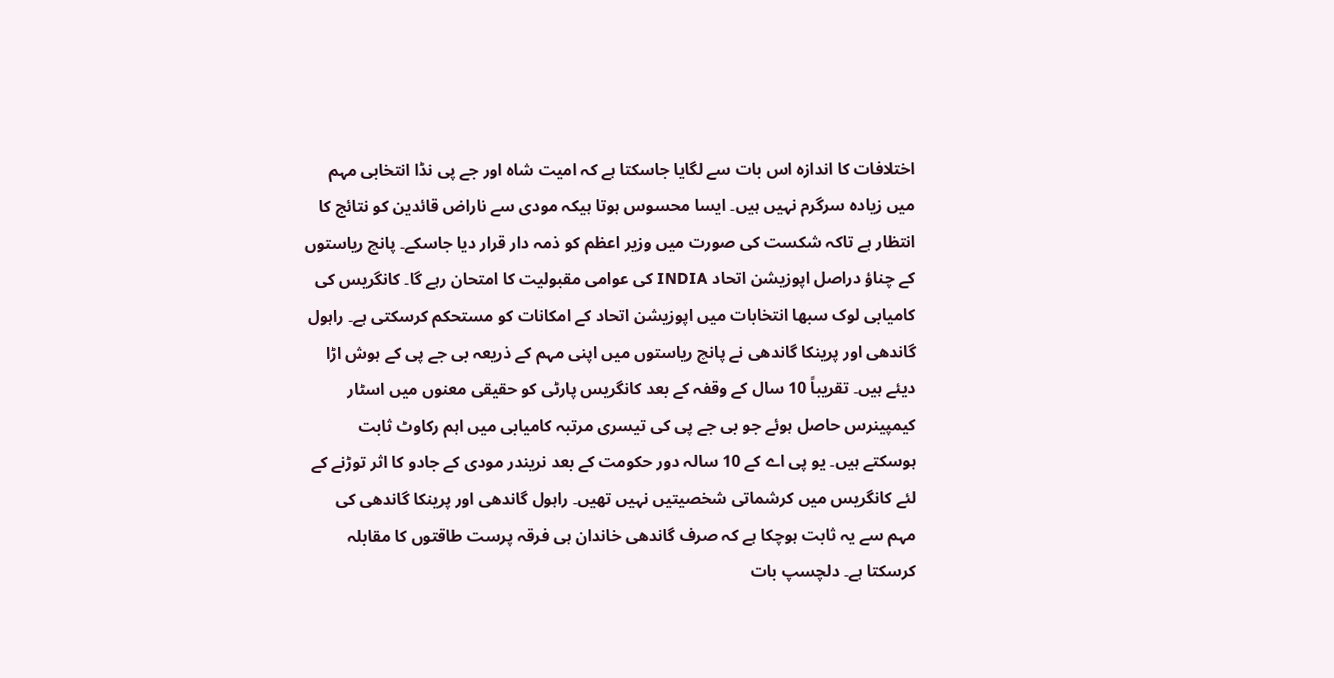اختلافات کا اندازہ اس بات سے لگایا جاسکتا ہے کہ امیت شاہ اور جے پی نڈا انتخابی مہم میں زیادہ سرگرم نہیں ہیں۔ ایسا محسوس ہوتا ہیکہ مودی سے ناراض قائدین کو نتائج کا انتظار ہے تاکہ شکست کی صورت میں وزیر اعظم کو ذمہ دار قرار دیا جاسکے۔ پانچ ریاستوں کے چناؤ دراصل اپوزیشن اتحاد INDIA کی عوامی مقبولیت کا امتحان رہے گا۔ کانگریس کی کامیابی لوک سبھا انتخابات میں اپوزیشن اتحاد کے امکانات کو مستحکم کرسکتی ہے۔ راہول گاندھی اور پرینکا گاندھی نے پانچ ریاستوں میں اپنی مہم کے ذریعہ بی جے پی کے ہوش اڑا دیئے ہیں۔ تقریباً 10 سال کے وقفہ کے بعد کانگریس پارٹی کو حقیقی معنوں میں اسٹار کیمپینرس حاصل ہوئے جو بی جے پی کی تیسری مرتبہ کامیابی میں اہم رکاوٹ ثابت ہوسکتے ہیں۔ یو پی اے کے 10 سالہ دور حکومت کے بعد نریندر مودی کے جادو کا اثر توڑنے کے لئے کانگریس میں کرشماتی شخصیتیں نہیں تھیں۔ راہول گاندھی اور پرینکا گاندھی کی مہم سے یہ ثابت ہوچکا ہے کہ صرف گاندھی خاندان ہی فرقہ پرست طاقتوں کا مقابلہ کرسکتا ہے۔ دلچسپ بات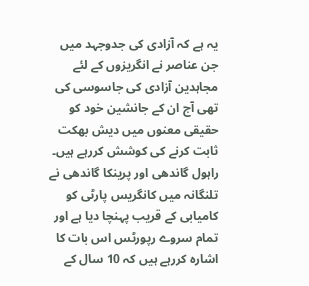یہ ہے کہ آزادی کی جدوجہد میں جن عناصر نے انگریزوں کے لئے مجاہدین آزادی کی جاسوسی کی تھی آج ان کے جانشین خود کو حقیقی معنوں میں دیش بھکت ثابت کرنے کی کوشش کررہے ہیں۔ راہول گاندھی اور پرینکا گاندھی نے تلنگانہ میں کانگریس پارٹی کو کامیابی کے قریب پہنچا دیا ہے اور تمام سروے رپورٹس اس بات کا اشارہ کررہے ہیں کہ 10 سال کے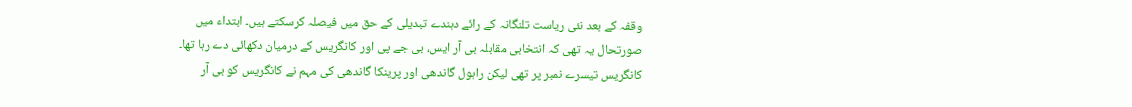وقفہ کے بعد نئی ریاست تلنگانہ کے رائے دہندے تبدیلی کے حق میں فیصلہ کرسکتے ہیں۔ ابتداء میں صورتحال یہ تھی کہ انتخابی مقابلہ بی آر ایس، بی جے پی اور کانگریس کے درمیان دکھائی دے رہا تھا۔ کانگریس تیسرے نمبر پر تھی لیکن راہول گاندھی اور پرینکا گاندھی کی مہم نے کانگریس کو بی آر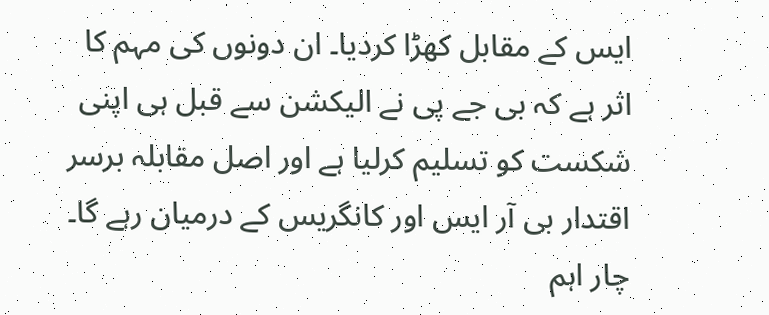ایس کے مقابل کھڑا کردیا۔ ان دونوں کی مہم کا اثر ہے کہ بی جے پی نے الیکشن سے قبل ہی اپنی شکست کو تسلیم کرلیا ہے اور اصل مقابلہ برسر اقتدار بی آر ایس اور کانگریس کے درمیان رہے گا۔ چار اہم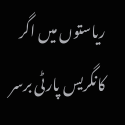ریاستوں میں اگر کانگریس پارٹی برسر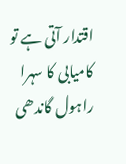اقتدار آتی ہے تو کامیابی کا سہرا راہول گاندھی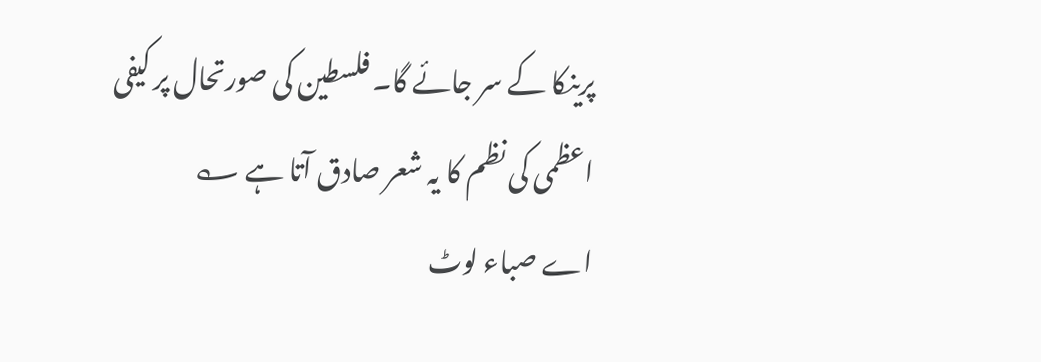پرینکا کے سر جائے گا۔ فلسطین کی صورتحال پر کیفی اعظمی کی نظم کا یہ شعر صادق آتا ہے ؎
اے صباء لوٹ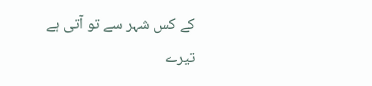کے کس شہر سے تو آتی ہے
تیرے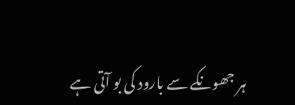ہر جھونکے سے بارود کی بو آتی ہے